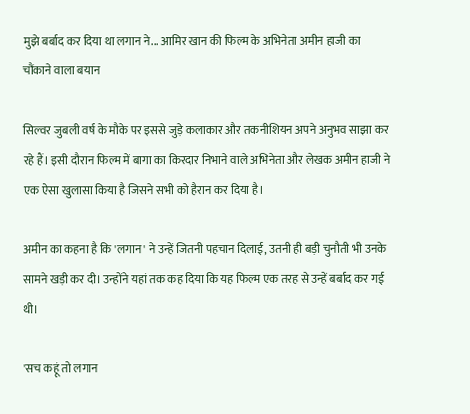मुझे बर्बाद कर दिया था लगान ने... आमिर खान की फिल्म के अभिनेता अमीन हाजी का चौंकाने वाला बयान

सिल्वर जुबली वर्ष के मौके पर इससे जुड़े कलाकार और तकनीशियन अपने अनुभव साझा कर रहे हैं। इसी दौरान फिल्म में बागा का किरदार निभाने वाले अभिनेता और लेखक अमीन हाजी ने एक ऐसा खुलासा किया है जिसने सभी को हैरान कर दिया है।

अमीन का कहना है कि 'लगान' ने उन्हें जितनी पहचान दिलाई, उतनी ही बड़ी चुनौती भी उनके सामने खड़ी कर दी। उन्होंने यहां तक कह दिया कि यह फिल्म एक तरह से उन्हें बर्बाद कर गई थी।

'सच कहूं तो लगान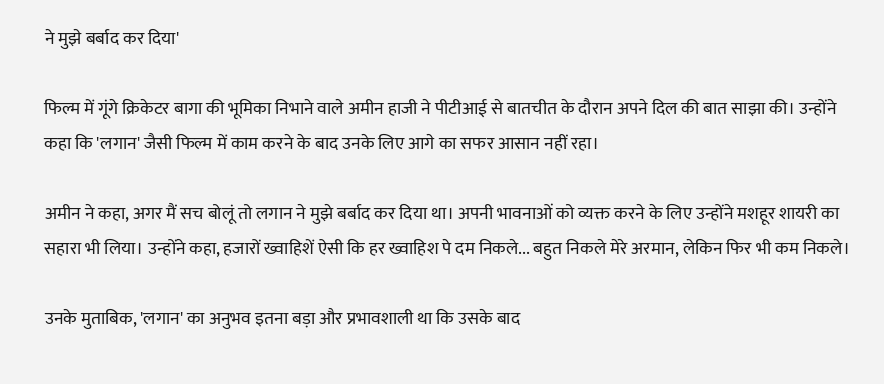ने मुझे बर्बाद कर दिया'

फिल्म में गूंगे क्रिकेटर बागा की भूमिका निभाने वाले अमीन हाजी ने पीटीआई से बातचीत के दौरान अपने दिल की बात साझा की। उन्होंने कहा कि 'लगान' जैसी फिल्म में काम करने के बाद उनके लिए आगे का सफर आसान नहीं रहा।

अमीन ने कहा, अगर मैं सच बोलूं तो लगान ने मुझे बर्बाद कर दिया था। अपनी भावनाओं को व्यक्त करने के लिए उन्होंने मशहूर शायरी का सहारा भी लिया। उन्होंने कहा, हजारों ख्वाहिशें ऐसी कि हर ख्वाहिश पे दम निकले... बहुत निकले मेरे अरमान, लेकिन फिर भी कम निकले।

उनके मुताबिक, 'लगान' का अनुभव इतना बड़ा और प्रभावशाली था कि उसके बाद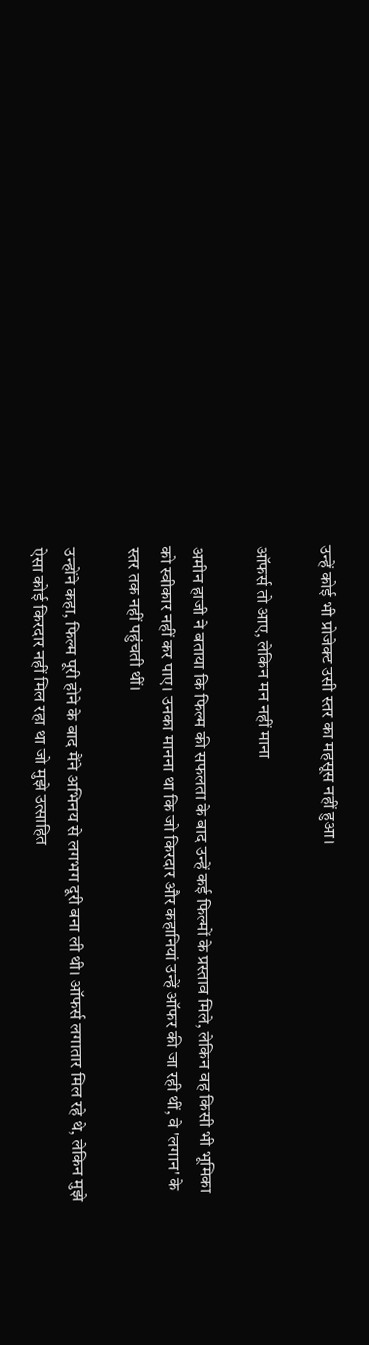उन्हें कोई भी प्रोजेक्ट उसी स्तर का महसूस नहीं हुआ।

ऑफर्स तो आए, लेकिन मन नहीं माना

अमीन हाजी ने बताया कि फिल्म की सफलता के बाद उन्हें कई फिल्मों के प्रस्ताव मिले, लेकिन वह किसी भी भूमिका को स्वीकार नहीं कर पाए। उनका मानना था कि जो किरदार और कहानियां उन्हें ऑफर की जा रही थीं, वे 'लगान' के स्तर तक नहीं पहुंचती थीं।

उन्होंने कहा, फिल्म पूरी होने के बाद मैंने अभिनय से लगभग दूरी बना ली थी। ऑफर्स लगातार मिल रहे थे, लेकिन मुझे ऐसा कोई किरदार नहीं मिल रहा था जो मुझे उत्साहित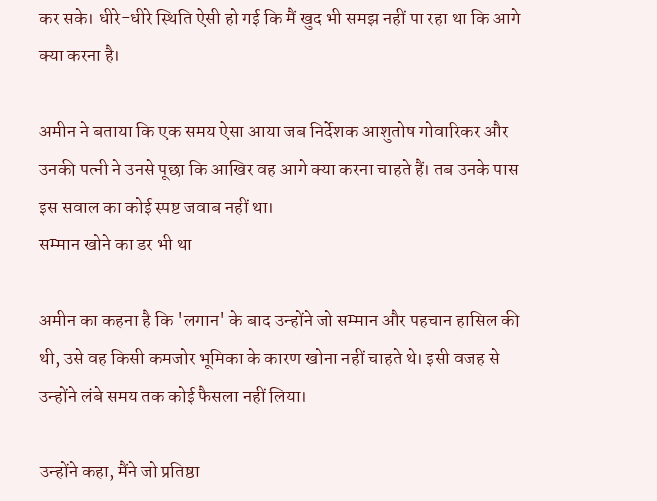कर सके। धीरे-धीरे स्थिति ऐसी हो गई कि मैं खुद भी समझ नहीं पा रहा था कि आगे क्या करना है।

अमीन ने बताया कि एक समय ऐसा आया जब निर्देशक आशुतोष गोवारिकर और उनकी पत्नी ने उनसे पूछा कि आखिर वह आगे क्या करना चाहते हैं। तब उनके पास इस सवाल का कोई स्पष्ट जवाब नहीं था।
सम्मान खोने का डर भी था

अमीन का कहना है कि 'लगान' के बाद उन्होंने जो सम्मान और पहचान हासिल की थी, उसे वह किसी कमजोर भूमिका के कारण खोना नहीं चाहते थे। इसी वजह से उन्होंने लंबे समय तक कोई फैसला नहीं लिया।

उन्होंने कहा, मैंने जो प्रतिष्ठा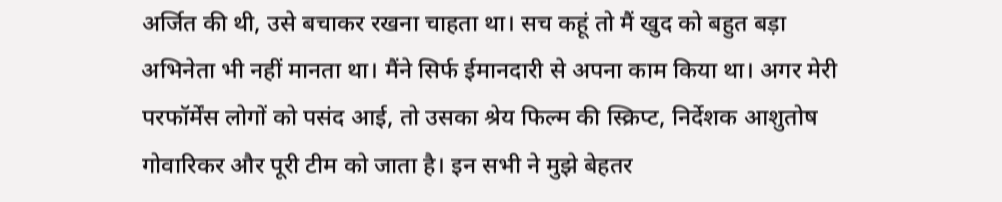अर्जित की थी, उसे बचाकर रखना चाहता था। सच कहूं तो मैं खुद को बहुत बड़ा अभिनेता भी नहीं मानता था। मैंने सिर्फ ईमानदारी से अपना काम किया था। अगर मेरी परफॉर्मेंस लोगों को पसंद आई, तो उसका श्रेय फिल्म की स्क्रिप्ट, निर्देशक आशुतोष गोवारिकर और पूरी टीम को जाता है। इन सभी ने मुझे बेहतर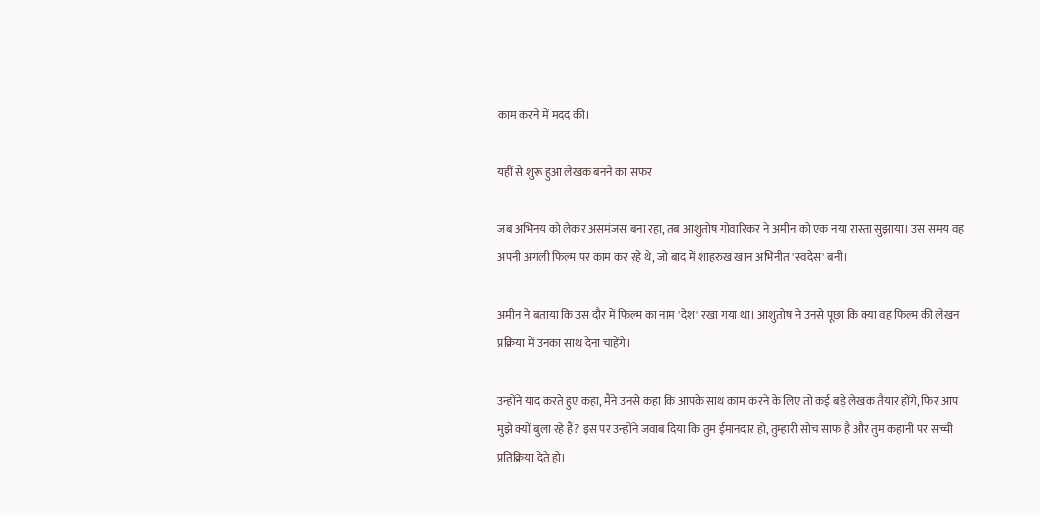काम करने में मदद की।

यहीं से शुरू हुआ लेखक बनने का सफर

जब अभिनय को लेकर असमंजस बना रहा, तब आशुतोष गोवारिकर ने अमीन को एक नया रास्ता सुझाया। उस समय वह अपनी अगली फिल्म पर काम कर रहे थे, जो बाद में शाहरुख खान अभिनीत 'स्वदेस' बनी।

अमीन ने बताया कि उस दौर में फिल्म का नाम 'देश' रखा गया था। आशुतोष ने उनसे पूछा कि क्या वह फिल्म की लेखन प्रक्रिया में उनका साथ देना चाहेंगे।

उन्होंने याद करते हुए कहा, मैंने उनसे कहा कि आपके साथ काम करने के लिए तो कई बड़े लेखक तैयार होंगे, फिर आप मुझे क्यों बुला रहे हैं? इस पर उन्होंने जवाब दिया कि तुम ईमानदार हो, तुम्हारी सोच साफ है और तुम कहानी पर सच्ची प्रतिक्रिया देते हो।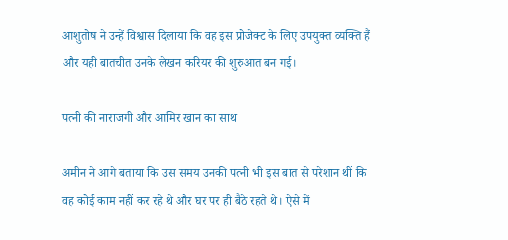आशुतोष ने उन्हें विश्वास दिलाया कि वह इस प्रोजेक्ट के लिए उपयुक्त व्यक्ति हैं और यही बातचीत उनके लेखन करियर की शुरुआत बन गई।

पत्नी की नाराजगी और आमिर खान का साथ

अमीन ने आगे बताया कि उस समय उनकी पत्नी भी इस बात से परेशान थीं कि वह कोई काम नहीं कर रहे थे और घर पर ही बैठे रहते थे। ऐसे में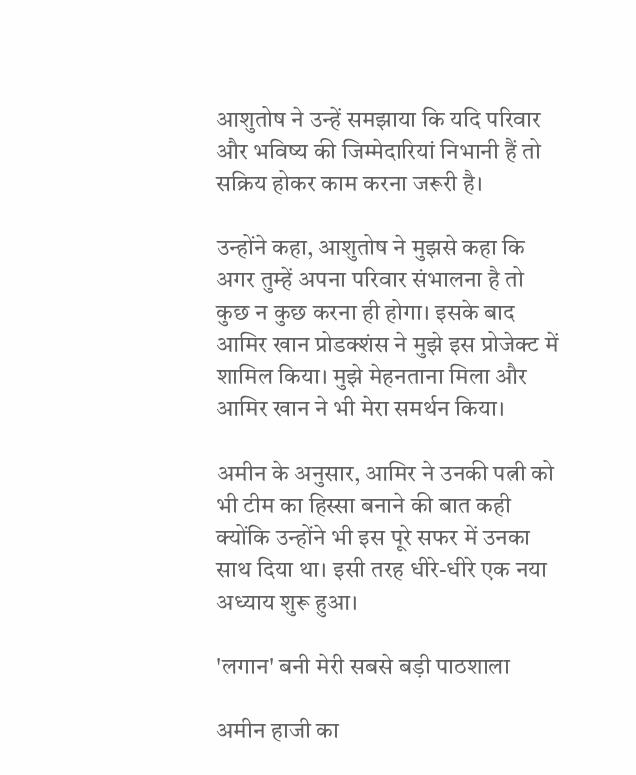आशुतोष ने उन्हें समझाया कि यदि परिवार और भविष्य की जिम्मेदारियां निभानी हैं तो सक्रिय होकर काम करना जरूरी है।

उन्होंने कहा, आशुतोष ने मुझसे कहा कि अगर तुम्हें अपना परिवार संभालना है तो कुछ न कुछ करना ही होगा। इसके बाद आमिर खान प्रोडक्शंस ने मुझे इस प्रोजेक्ट में शामिल किया। मुझे मेहनताना मिला और आमिर खान ने भी मेरा समर्थन किया।

अमीन के अनुसार, आमिर ने उनकी पत्नी को भी टीम का हिस्सा बनाने की बात कही क्योंकि उन्होंने भी इस पूरे सफर में उनका साथ दिया था। इसी तरह धीरे-धीरे एक नया अध्याय शुरू हुआ।

'लगान' बनी मेरी सबसे बड़ी पाठशाला

अमीन हाजी का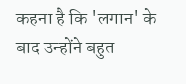कहना है कि 'लगान' के बाद उन्होंने बहुत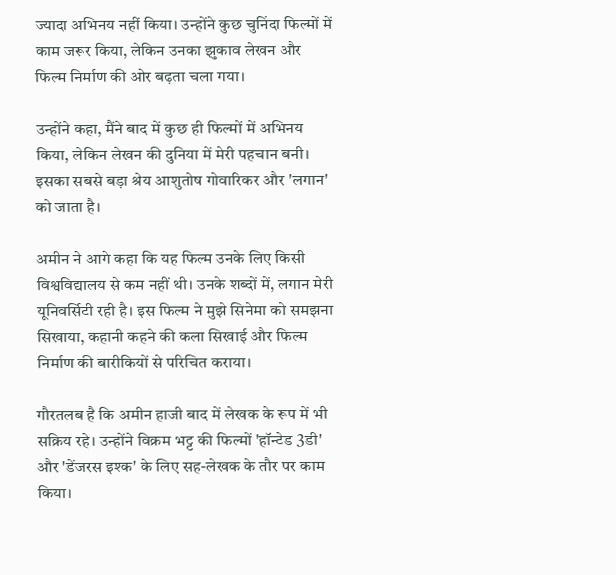ज्यादा अभिनय नहीं किया। उन्होंने कुछ चुनिंदा फिल्मों में काम जरूर किया, लेकिन उनका झुकाव लेखन और फिल्म निर्माण की ओर बढ़ता चला गया।

उन्होंने कहा, मैंने बाद में कुछ ही फिल्मों में अभिनय किया, लेकिन लेखन की दुनिया में मेरी पहचान बनी। इसका सबसे बड़ा श्रेय आशुतोष गोवारिकर और 'लगान' को जाता है।

अमीन ने आगे कहा कि यह फिल्म उनके लिए किसी विश्वविद्यालय से कम नहीं थी। उनके शब्दों में, लगान मेरी यूनिवर्सिटी रही है। इस फिल्म ने मुझे सिनेमा को समझना सिखाया, कहानी कहने की कला सिखाई और फिल्म निर्माण की बारीकियों से परिचित कराया।

गौरतलब है कि अमीन हाजी बाद में लेखक के रूप में भी सक्रिय रहे। उन्होंने विक्रम भट्ट की फिल्मों 'हॉन्टेड 3डी' और 'डेंजरस इश्क' के लिए सह-लेखक के तौर पर काम किया।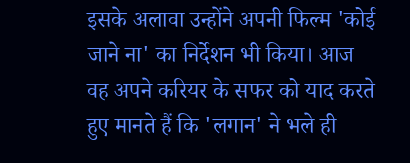इसके अलावा उन्होंने अपनी फिल्म 'कोई जाने ना' का निर्देशन भी किया। आज वह अपने करियर के सफर को याद करते हुए मानते हैं कि 'लगान' ने भले ही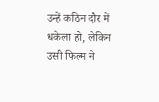उन्हें कठिन दौर में धकेला हो, लेकिन उसी फिल्म ने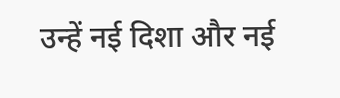उन्हें नई दिशा और नई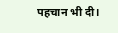पहचान भी दी।